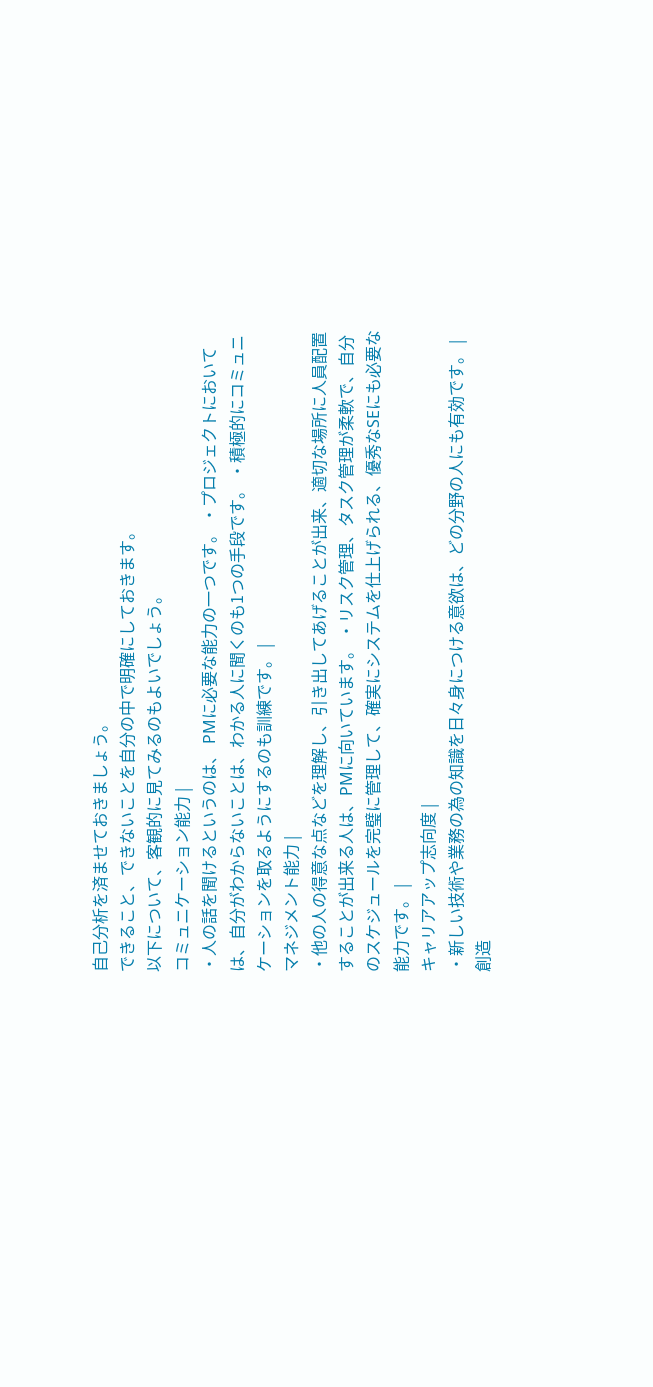自己分析を済ませておきましょう。
できること、できないことを自分の中で明確にしておきます。
以下について、客観的に見てみるのもよいでしょう。
コミュニケーション能力 |
・人の話を聞けるというのは、 PMに必要な能力の一つです。 ・プロジェクトにおいては、自分がわからないことは、わかる人に聞くのも1つの手段です。 ・積極的にコミュニケーションを取るようにするのも訓練です。 |
マネジメント能力 |
・他の人の得意な点などを理解し、引き出してあげることが出来、適切な場所に人員配置することが出来る人は、PMに向いています。 ・リスク管理、タスク管理が柔軟で、自分のスケジュールを完璧に管理して、確実にシステムを仕上げられる、優秀なSEにも必要な能力です。 |
キャリアアップ志向度 |
・新しい技術や業務の為の知識を日々身につける意欲は、どの分野の人にも有効です。 |
創造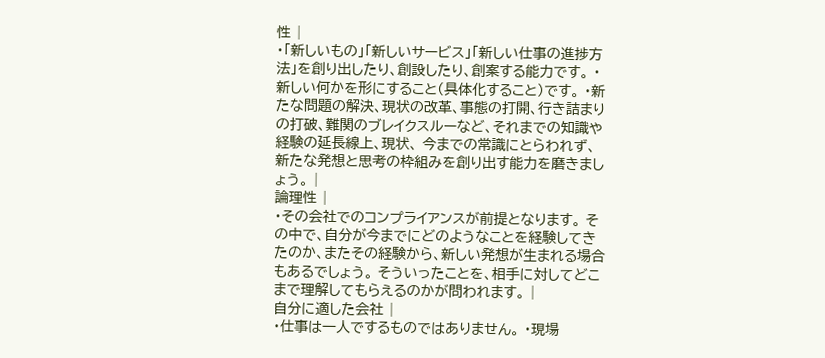性 |
・「新しいもの」「新しいサービス」「新しい仕事の進捗方法」を創り出したり、創設したり、創案する能力です。 ・新しい何かを形にすること(具体化すること)です。 ・新たな問題の解決、現状の改革、事態の打開、行き詰まりの打破、難関のブレイクスルーなど、それまでの知識や経験の延長線上、現状、 今までの常識にとらわれず、新たな発想と思考の枠組みを創り出す能力を磨きましょう。 |
論理性 |
・その会社でのコンプライアンスが前提となります。 その中で、自分が今までにどのようなことを経験してきたのか、またその経験から、新しい発想が生まれる場合もあるでしょう。 そういったことを、相手に対してどこまで理解してもらえるのかが問われます。 |
自分に適した会社 |
・仕事は一人でするものではありません。 ・現場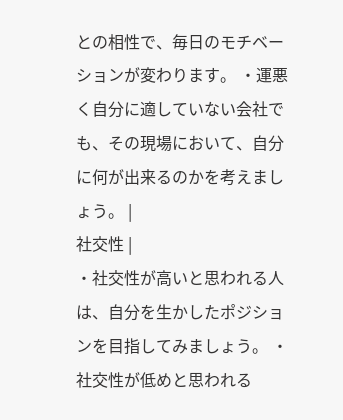との相性で、毎日のモチベーションが変わります。 ・運悪く自分に適していない会社でも、その現場において、自分に何が出来るのかを考えましょう。 |
社交性 |
・社交性が高いと思われる人は、自分を生かしたポジションを目指してみましょう。 ・社交性が低めと思われる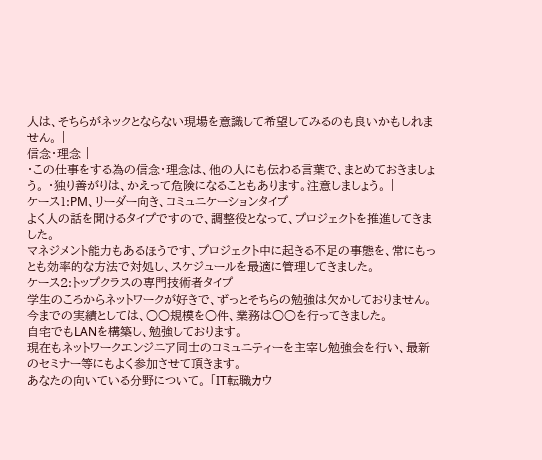人は、そちらがネックとならない現場を意識して希望してみるのも良いかもしれません。 |
信念・理念 |
・この仕事をする為の信念・理念は、他の人にも伝わる言葉で、まとめておきましょう。 ・独り善がりは、かえって危険になることもあります。注意しましょう。 |
ケース1:PM、リーダー向き、コミュニケーションタイプ
よく人の話を聞けるタイプですので、調整役となって、プロジェクトを推進してきました。
マネジメント能力もあるほうです、プロジェクト中に起きる不足の事態を、常にもっとも効率的な方法で対処し、スケジュールを最適に管理してきました。
ケース2:トップクラスの専門技術者タイプ
学生のころからネットワークが好きで、ずっとそちらの勉強は欠かしておりません。
今までの実績としては、○○規模を○件、業務は○○を行ってきました。
自宅でもLANを構築し、勉強しております。
現在もネットワークエンジニア同士のコミュニティーを主宰し勉強会を行い、最新のセミナー等にもよく参加させて頂きます。
あなたの向いている分野について。 「IT転職カウ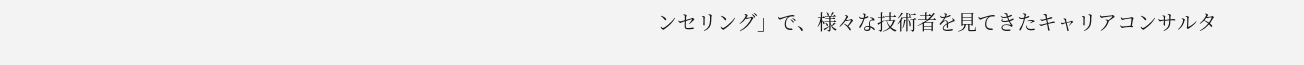ンセリング」で、様々な技術者を見てきたキャリアコンサルタ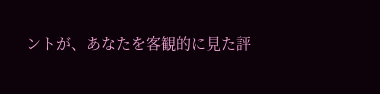ントが、あなたを客観的に見た評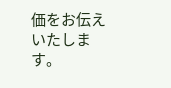価をお伝えいたします。